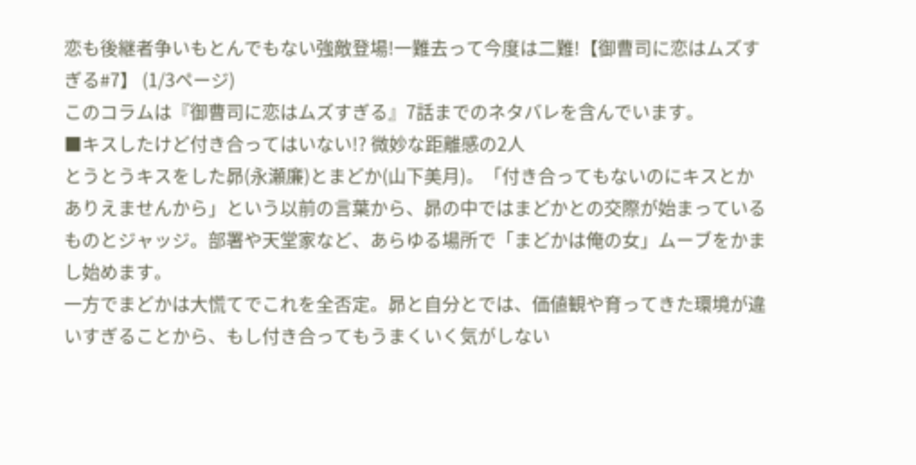恋も後継者争いもとんでもない強敵登場!一難去って今度は二難!【御曹司に恋はムズすぎる#7】 (1/3ページ)
このコラムは『御曹司に恋はムズすぎる』7話までのネタバレを含んでいます。
■キスしたけど付き合ってはいない!? 微妙な距離感の2人
とうとうキスをした昴(永瀬廉)とまどか(山下美月)。「付き合ってもないのにキスとかありえませんから」という以前の言葉から、昴の中ではまどかとの交際が始まっているものとジャッジ。部署や天堂家など、あらゆる場所で「まどかは俺の女」ムーブをかまし始めます。
一方でまどかは大慌てでこれを全否定。昴と自分とでは、価値観や育ってきた環境が違いすぎることから、もし付き合ってもうまくいく気がしない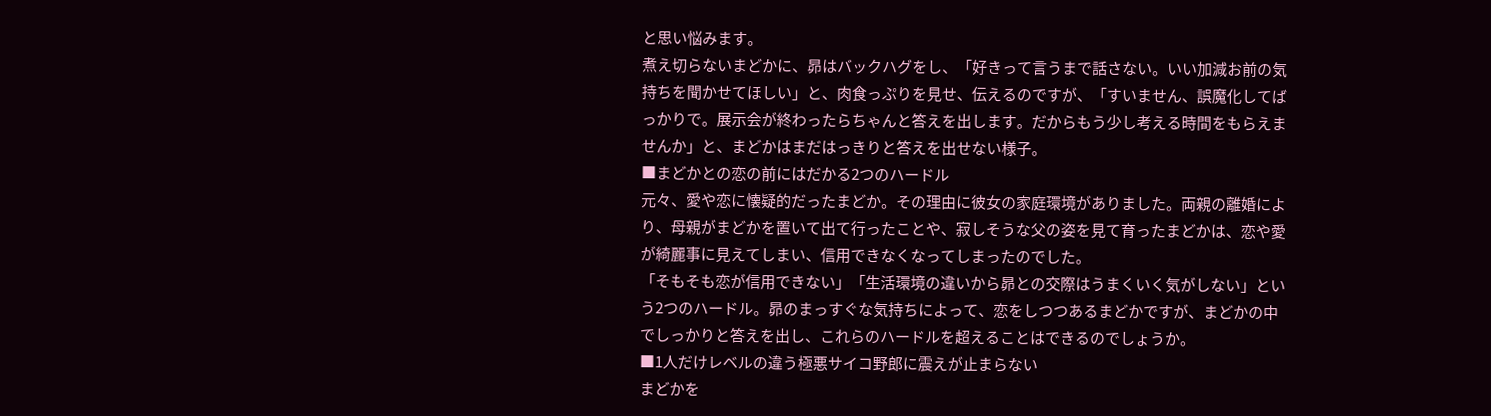と思い悩みます。
煮え切らないまどかに、昴はバックハグをし、「好きって言うまで話さない。いい加減お前の気持ちを聞かせてほしい」と、肉食っぷりを見せ、伝えるのですが、「すいません、誤魔化してばっかりで。展示会が終わったらちゃんと答えを出します。だからもう少し考える時間をもらえませんか」と、まどかはまだはっきりと答えを出せない様子。
■まどかとの恋の前にはだかる2つのハードル
元々、愛や恋に懐疑的だったまどか。その理由に彼女の家庭環境がありました。両親の離婚により、母親がまどかを置いて出て行ったことや、寂しそうな父の姿を見て育ったまどかは、恋や愛が綺麗事に見えてしまい、信用できなくなってしまったのでした。
「そもそも恋が信用できない」「生活環境の違いから昴との交際はうまくいく気がしない」という2つのハードル。昴のまっすぐな気持ちによって、恋をしつつあるまどかですが、まどかの中でしっかりと答えを出し、これらのハードルを超えることはできるのでしょうか。
■1人だけレベルの違う極悪サイコ野郎に震えが止まらない
まどかを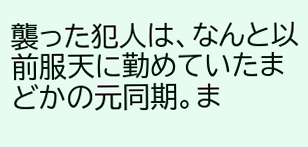襲った犯人は、なんと以前服天に勤めていたまどかの元同期。ま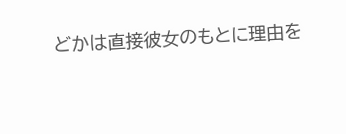どかは直接彼女のもとに理由を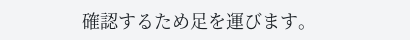確認するため足を運びます。